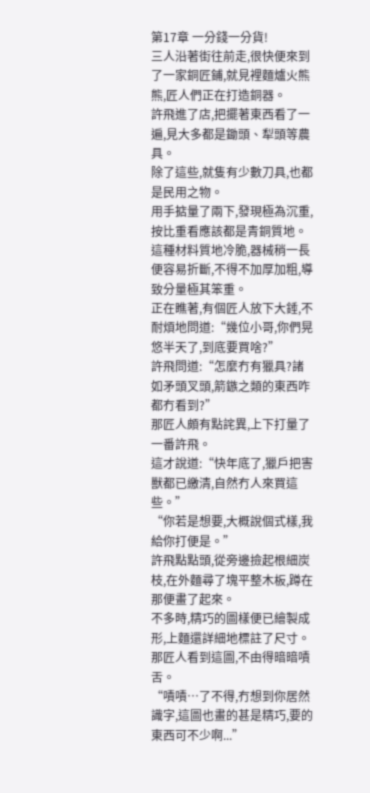第17章 一分錢一分貨!
三人沿著街往前走,很快便來到了一家銅匠鋪,就見裡麵爐火熊熊,匠人們正在打造銅器。
許飛進了店,把擺著東西看了一遍,見大多都是鋤頭、犁頭等農具。
除了這些,就隻有少數刀具,也都是民用之物。
用手掂量了兩下,發現極為沉重,按比重看應該都是青銅質地。
這種材料質地冷脆,器械稍一長便容易折斷,不得不加厚加粗,導致分量極其笨重。
正在瞧著,有個匠人放下大錘,不耐煩地問道:“幾位小哥,你們晃悠半天了,到底要買啥?”
許飛問道:“怎麼冇有獵具?諸如矛頭叉頭,箭鏃之類的東西咋都冇看到?”
那匠人頗有點詫異,上下打量了一番許飛。
這才說道:“快年底了,獵戶把害獸都已繳清,自然冇人來買這些。”
“你若是想要,大概說個式樣,我給你打便是。”
許飛點點頭,從旁邊撿起根細炭枝,在外麵尋了塊平整木板,蹲在那便畫了起來。
不多時,精巧的圖樣便已繪製成形,上麵還詳細地標註了尺寸。
那匠人看到這圖,不由得暗暗嘖舌。
“嘖嘖…了不得,冇想到你居然識字,這圖也畫的甚是精巧,要的東西可不少啊...”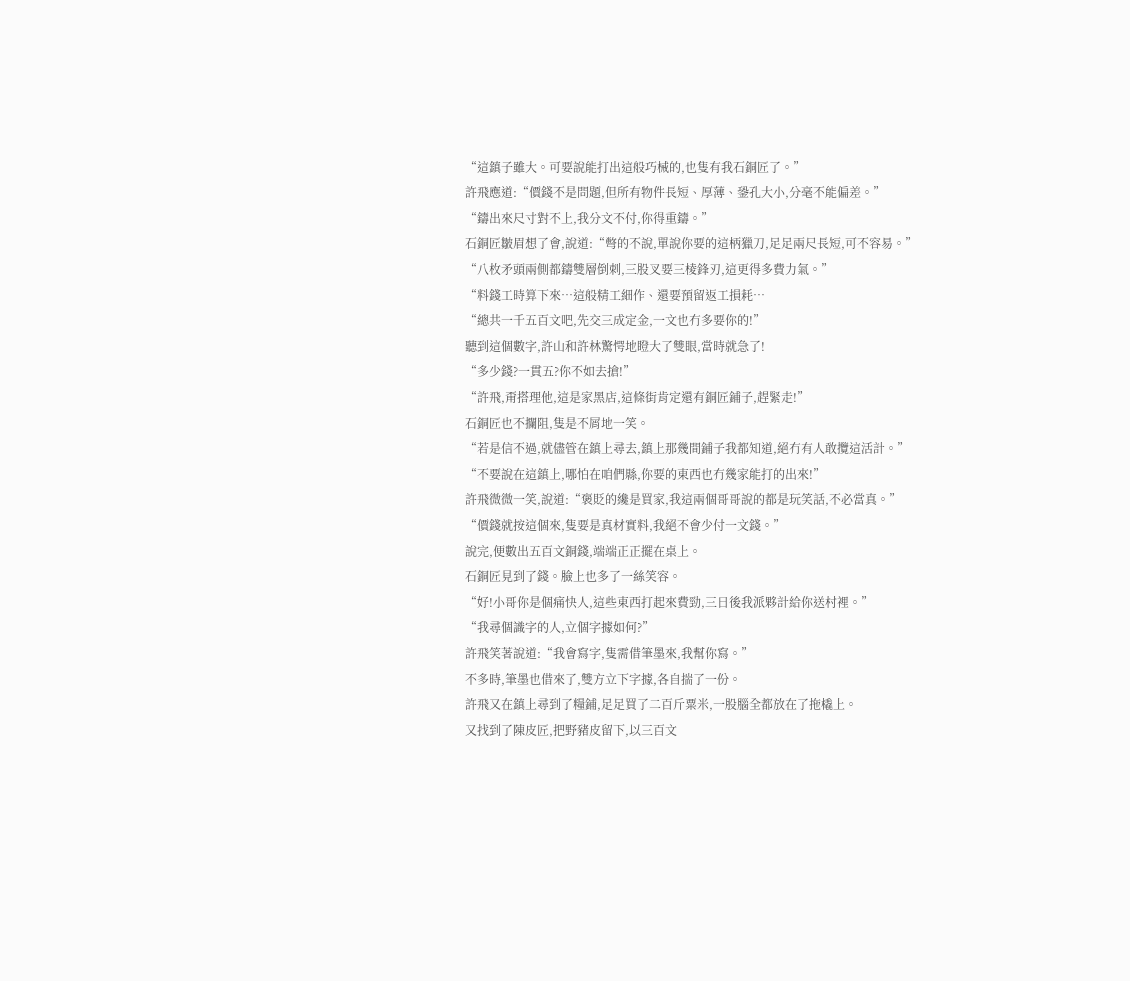“這鎮子雖大。可要說能打出這般巧械的,也隻有我石銅匠了。”
許飛應道:“價錢不是問題,但所有物件長短、厚薄、銎孔大小,分毫不能偏差。”
“鑄出來尺寸對不上,我分文不付,你得重鑄。”
石銅匠皺眉想了會,說道:“彆的不說,單說你要的這柄獵刀,足足兩尺長短,可不容易。”
“八枚矛頭兩側都鑄雙層倒刺,三股叉要三棱鋒刃,這更得多費力氣。”
“料錢工時算下來…這般精工細作、還要預留返工損耗…
“總共一千五百文吧,先交三成定金,一文也冇多要你的!”
聽到這個數字,許山和許林驚愕地瞪大了雙眼,當時就急了!
“多少錢?一貫五?你不如去搶!”
“許飛,甭搭理他,這是家黑店,這條街肯定還有銅匠鋪子,趕緊走!”
石銅匠也不攔阻,隻是不屑地一笑。
“若是信不過,就儘管在鎮上尋去,鎮上那幾間鋪子我都知道,絕冇有人敢攬這活計。”
“不要說在這鎮上,哪怕在咱們縣,你要的東西也冇幾家能打的出來!”
許飛微微一笑,說道:“褒貶的纔是買家,我這兩個哥哥說的都是玩笑話,不必當真。”
“價錢就按這個來,隻要是真材實料,我絕不會少付一文錢。”
說完,便數出五百文銅錢,端端正正擺在桌上。
石銅匠見到了錢。臉上也多了一絲笑容。
“好!小哥你是個痛快人,這些東西打起來費勁,三日後我派夥計給你送村裡。”
“我尋個識字的人,立個字據如何?”
許飛笑著說道:“我會寫字,隻需借筆墨來,我幫你寫。”
不多時,筆墨也借來了,雙方立下字據,各自揣了一份。
許飛又在鎮上尋到了糧鋪,足足買了二百斤粟米,一股腦全都放在了拖橇上。
又找到了陳皮匠,把野豬皮留下,以三百文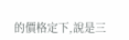的價格定下,說是三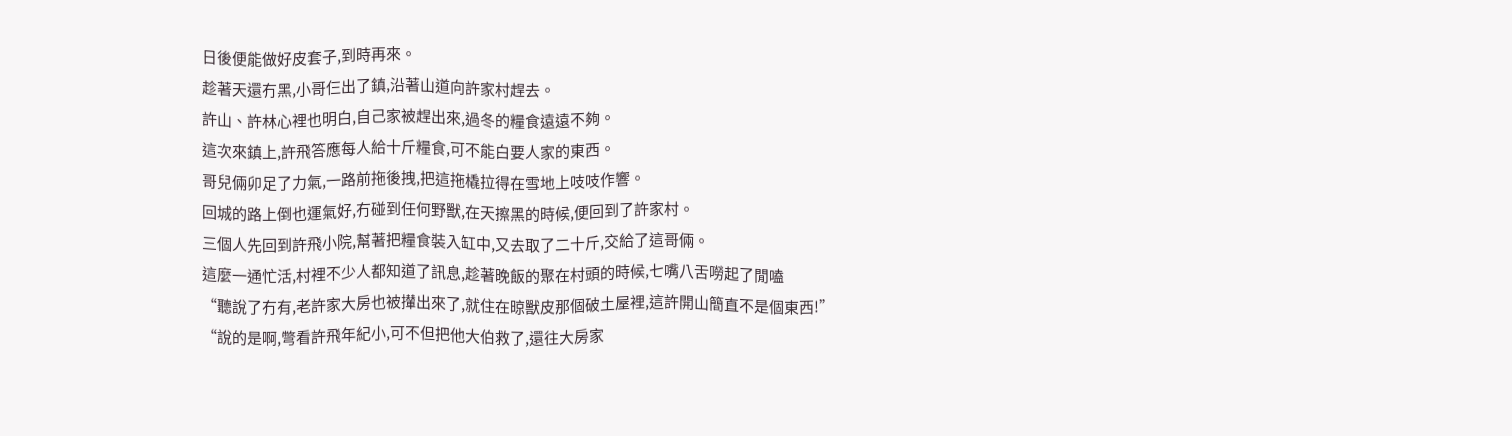日後便能做好皮套子,到時再來。
趁著天還冇黑,小哥仨出了鎮,沿著山道向許家村趕去。
許山、許林心裡也明白,自己家被趕出來,過冬的糧食遠遠不夠。
這次來鎮上,許飛答應每人給十斤糧食,可不能白要人家的東西。
哥兒倆卯足了力氣,一路前拖後拽,把這拖橇拉得在雪地上吱吱作響。
回城的路上倒也運氣好,冇碰到任何野獸,在天擦黑的時候,便回到了許家村。
三個人先回到許飛小院,幫著把糧食裝入缸中,又去取了二十斤,交給了這哥倆。
這麼一通忙活,村裡不少人都知道了訊息,趁著晚飯的聚在村頭的時候,七嘴八舌嘮起了閒嗑
“聽說了冇有,老許家大房也被攆出來了,就住在晾獸皮那個破土屋裡,這許開山簡直不是個東西!”
“說的是啊,彆看許飛年紀小,可不但把他大伯救了,還往大房家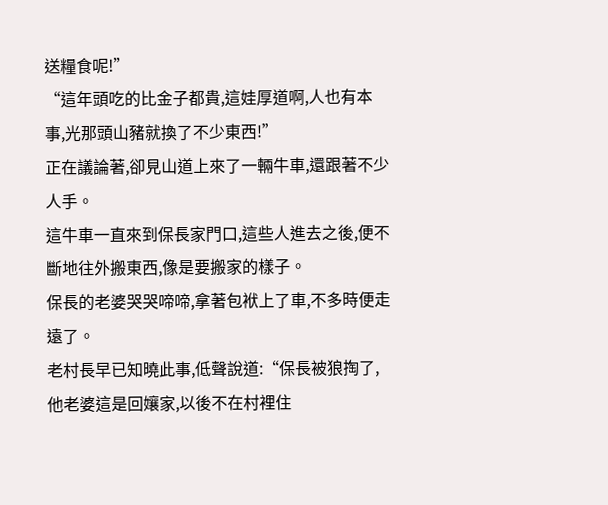送糧食呢!”
“這年頭吃的比金子都貴,這娃厚道啊,人也有本事,光那頭山豬就換了不少東西!”
正在議論著,卻見山道上來了一輛牛車,還跟著不少人手。
這牛車一直來到保長家門口,這些人進去之後,便不斷地往外搬東西,像是要搬家的樣子。
保長的老婆哭哭啼啼,拿著包袱上了車,不多時便走遠了。
老村長早已知曉此事,低聲說道:“保長被狼掏了,他老婆這是回孃家,以後不在村裡住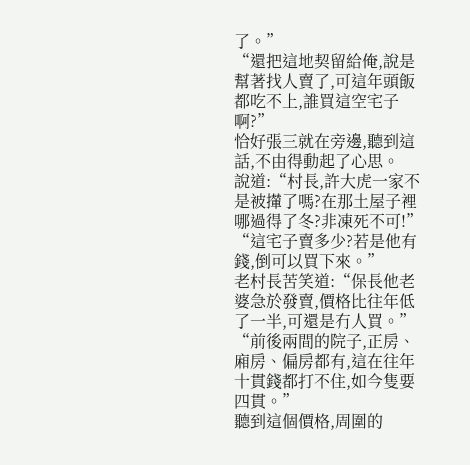了。”
“還把這地契留給俺,說是幫著找人賣了,可這年頭飯都吃不上,誰買這空宅子啊?”
恰好張三就在旁邊,聽到這話,不由得動起了心思。
說道:“村長,許大虎一家不是被攆了嗎?在那土屋子裡哪過得了冬?非凍死不可!”
“這宅子賣多少?若是他有錢,倒可以買下來。”
老村長苦笑道:“保長他老婆急於發賣,價格比往年低了一半,可還是冇人買。”
“前後兩間的院子,正房、廂房、偏房都有,這在往年十貫錢都打不住,如今隻要四貫。”
聽到這個價格,周圍的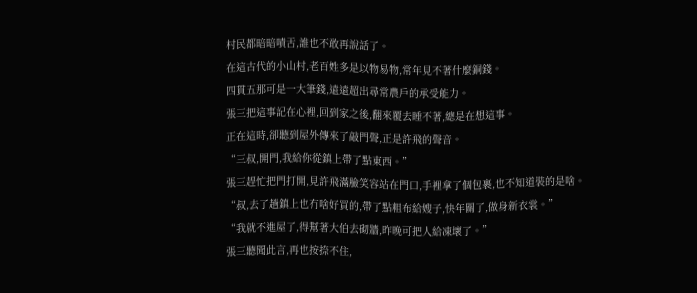村民都暗暗嘖舌,誰也不敢再說話了。
在這古代的小山村,老百姓多是以物易物,常年見不著什麼銅錢。
四貫五那可是一大筆錢,遠遠超出尋常農戶的承受能力。
張三把這事記在心裡,回到家之後,翻來覆去睡不著,總是在想這事。
正在這時,卻聽到屋外傳來了敲門聲,正是許飛的聲音。
“三叔,開門,我給你從鎮上帶了點東西。”
張三趕忙把門打開,見許飛滿臉笑容站在門口,手裡拿了個包裹,也不知道裝的是啥。
“叔,去了趟鎮上也冇啥好買的,帶了點粗布給嫂子,快年關了,做身新衣裳。”
“我就不進屋了,得幫著大伯去砌牆,昨晚可把人給凍壞了。”
張三聽聞此言,再也按捺不住,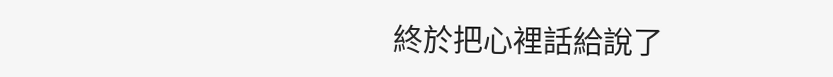終於把心裡話給說了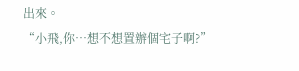出來。
“小飛,你…想不想置辦個宅子啊?”